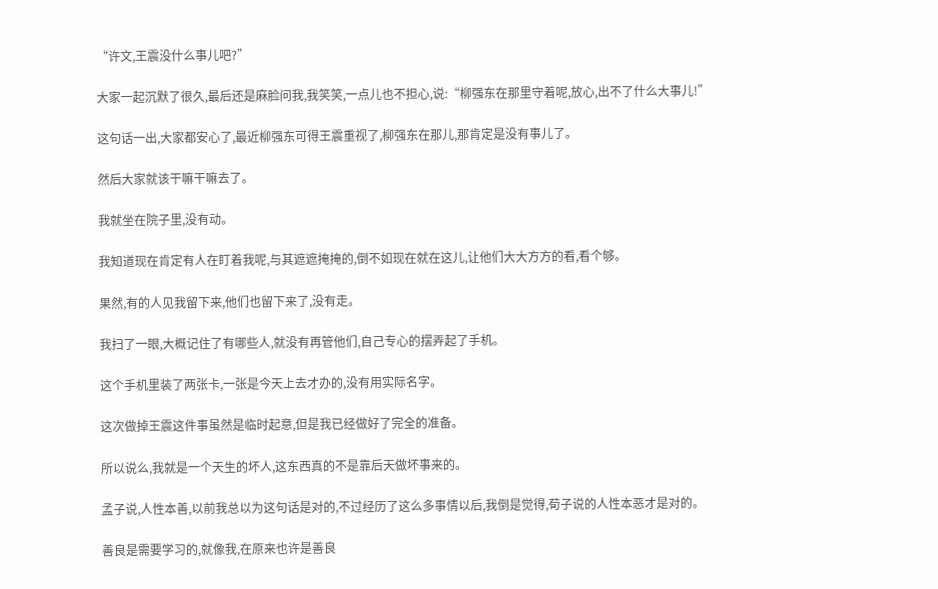“许文,王震没什么事儿吧?”

大家一起沉默了很久,最后还是麻脸问我,我笑笑,一点儿也不担心,说:“柳强东在那里守着呢,放心,出不了什么大事儿!”

这句话一出,大家都安心了,最近柳强东可得王震重视了,柳强东在那儿,那肯定是没有事儿了。

然后大家就该干嘛干嘛去了。

我就坐在院子里,没有动。

我知道现在肯定有人在盯着我呢,与其遮遮掩掩的,倒不如现在就在这儿,让他们大大方方的看,看个够。

果然,有的人见我留下来,他们也留下来了,没有走。

我扫了一眼,大概记住了有哪些人,就没有再管他们,自己专心的摆弄起了手机。

这个手机里装了两张卡,一张是今天上去才办的,没有用实际名字。

这次做掉王震这件事虽然是临时起意,但是我已经做好了完全的准备。

所以说么,我就是一个天生的坏人,这东西真的不是靠后天做坏事来的。

孟子说,人性本善,以前我总以为这句话是对的,不过经历了这么多事情以后,我倒是觉得,荀子说的人性本恶才是对的。

善良是需要学习的,就像我,在原来也许是善良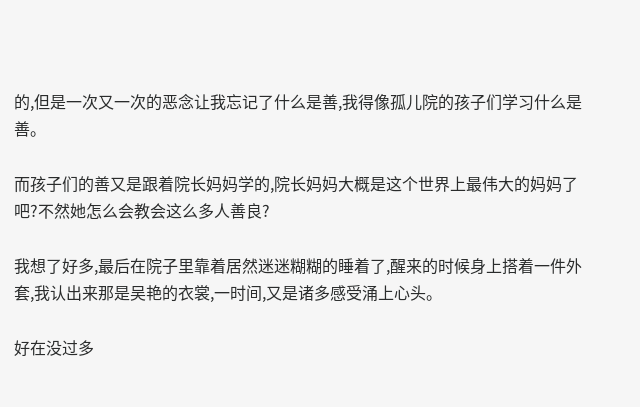的,但是一次又一次的恶念让我忘记了什么是善,我得像孤儿院的孩子们学习什么是善。

而孩子们的善又是跟着院长妈妈学的,院长妈妈大概是这个世界上最伟大的妈妈了吧?不然她怎么会教会这么多人善良?

我想了好多,最后在院子里靠着居然迷迷糊糊的睡着了,醒来的时候身上搭着一件外套,我认出来那是吴艳的衣裳,一时间,又是诸多感受涌上心头。

好在没过多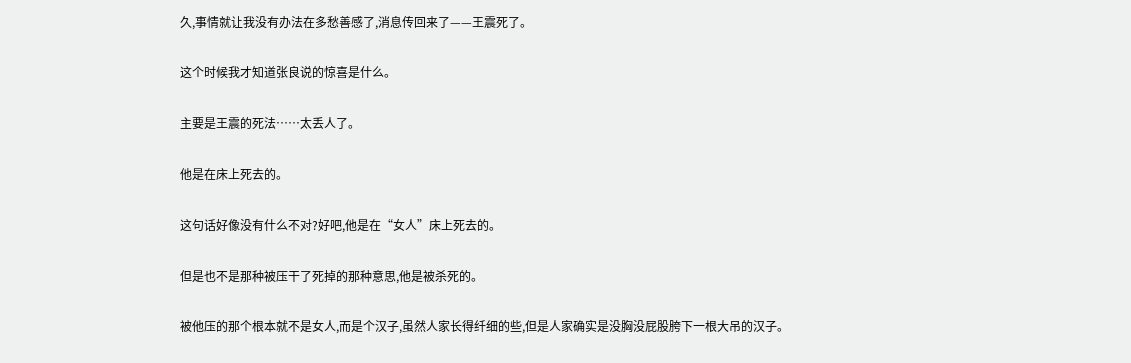久,事情就让我没有办法在多愁善感了,消息传回来了——王震死了。

这个时候我才知道张良说的惊喜是什么。

主要是王震的死法……太丢人了。

他是在床上死去的。

这句话好像没有什么不对?好吧,他是在“女人”床上死去的。

但是也不是那种被压干了死掉的那种意思,他是被杀死的。

被他压的那个根本就不是女人,而是个汉子,虽然人家长得纤细的些,但是人家确实是没胸没屁股胯下一根大吊的汉子。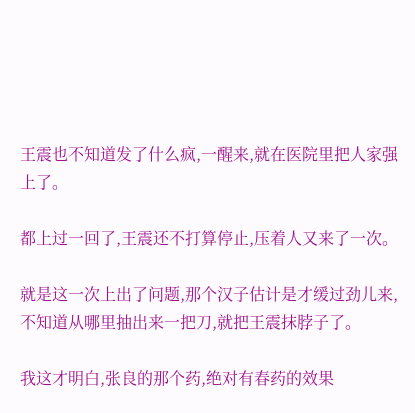王震也不知道发了什么疯,一醒来,就在医院里把人家强上了。

都上过一回了,王震还不打算停止,压着人又来了一次。

就是这一次上出了问题,那个汉子估计是才缓过劲儿来,不知道从哪里抽出来一把刀,就把王震抹脖子了。

我这才明白,张良的那个药,绝对有春药的效果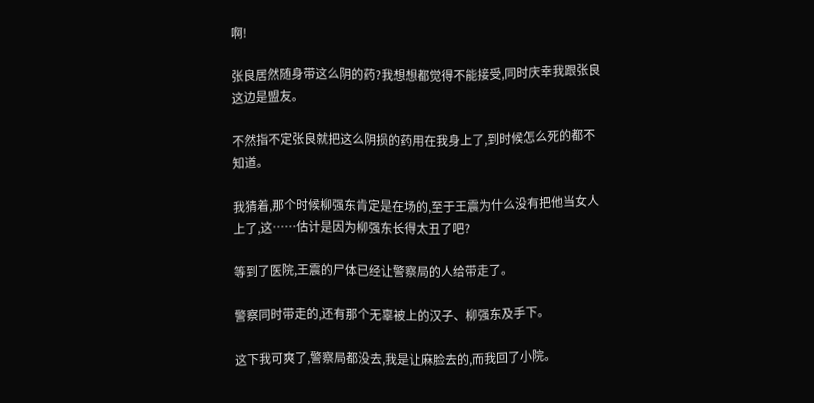啊!

张良居然随身带这么阴的药?我想想都觉得不能接受,同时庆幸我跟张良这边是盟友。

不然指不定张良就把这么阴损的药用在我身上了,到时候怎么死的都不知道。

我猜着,那个时候柳强东肯定是在场的,至于王震为什么没有把他当女人上了,这……估计是因为柳强东长得太丑了吧?

等到了医院,王震的尸体已经让警察局的人给带走了。

警察同时带走的,还有那个无辜被上的汉子、柳强东及手下。

这下我可爽了,警察局都没去,我是让麻脸去的,而我回了小院。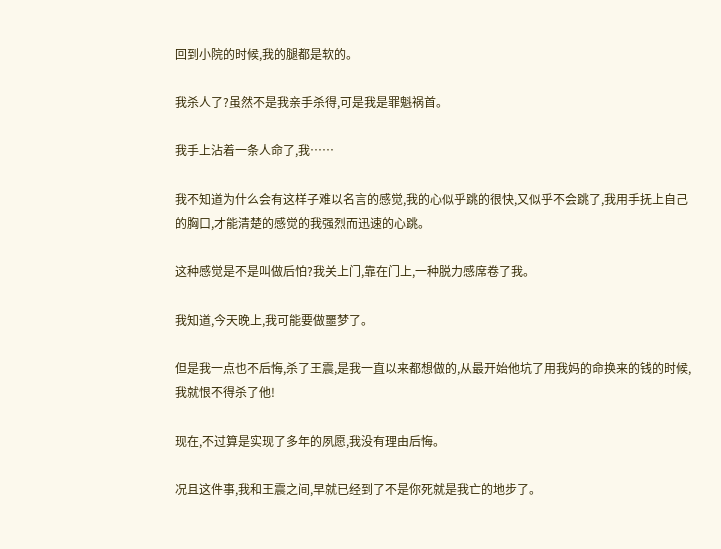回到小院的时候,我的腿都是软的。

我杀人了?虽然不是我亲手杀得,可是我是罪魁祸首。

我手上沾着一条人命了,我……

我不知道为什么会有这样子难以名言的感觉,我的心似乎跳的很快,又似乎不会跳了,我用手抚上自己的胸口,才能清楚的感觉的我强烈而迅速的心跳。

这种感觉是不是叫做后怕?我关上门,靠在门上,一种脱力感席卷了我。

我知道,今天晚上,我可能要做噩梦了。

但是我一点也不后悔,杀了王震,是我一直以来都想做的,从最开始他坑了用我妈的命换来的钱的时候,我就恨不得杀了他!

现在,不过算是实现了多年的夙愿,我没有理由后悔。

况且这件事,我和王震之间,早就已经到了不是你死就是我亡的地步了。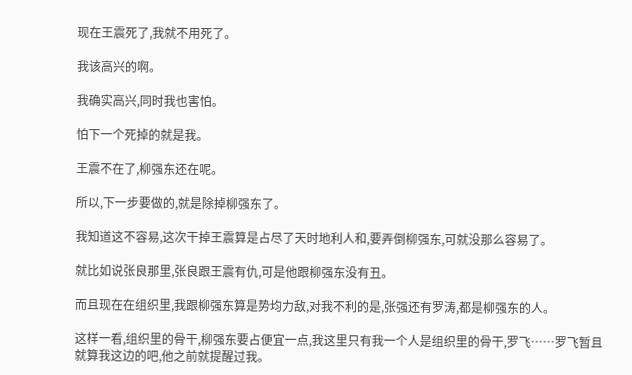现在王震死了,我就不用死了。

我该高兴的啊。

我确实高兴,同时我也害怕。

怕下一个死掉的就是我。

王震不在了,柳强东还在呢。

所以,下一步要做的,就是除掉柳强东了。

我知道这不容易,这次干掉王震算是占尽了天时地利人和,要弄倒柳强东,可就没那么容易了。

就比如说张良那里,张良跟王震有仇,可是他跟柳强东没有丑。

而且现在在组织里,我跟柳强东算是势均力敌,对我不利的是,张强还有罗涛,都是柳强东的人。

这样一看,组织里的骨干,柳强东要占便宜一点,我这里只有我一个人是组织里的骨干,罗飞……罗飞暂且就算我这边的吧,他之前就提醒过我。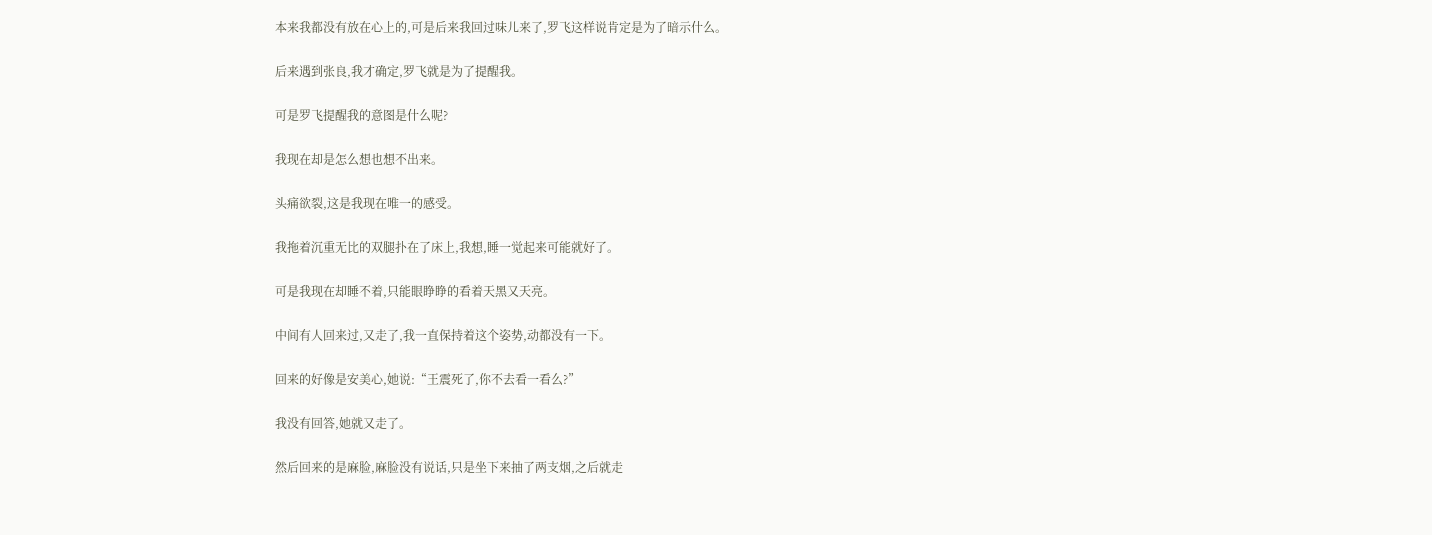本来我都没有放在心上的,可是后来我回过味儿来了,罗飞这样说肯定是为了暗示什么。

后来遇到张良,我才确定,罗飞就是为了提醒我。

可是罗飞提醒我的意图是什么呢?

我现在却是怎么想也想不出来。

头痛欲裂,这是我现在唯一的感受。

我拖着沉重无比的双腿扑在了床上,我想,睡一觉起来可能就好了。

可是我现在却睡不着,只能眼睁睁的看着天黑又天亮。

中间有人回来过,又走了,我一直保持着这个姿势,动都没有一下。

回来的好像是安美心,她说:“王震死了,你不去看一看么?”

我没有回答,她就又走了。

然后回来的是麻脸,麻脸没有说话,只是坐下来抽了两支烟,之后就走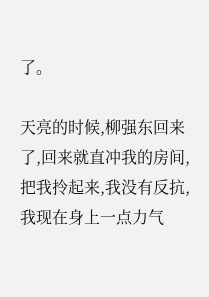了。

天亮的时候,柳强东回来了,回来就直冲我的房间,把我拎起来,我没有反抗,我现在身上一点力气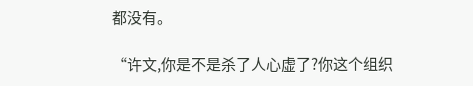都没有。

“许文,你是不是杀了人心虚了?你这个组织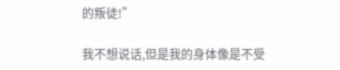的叛徒!”

我不想说话,但是我的身体像是不受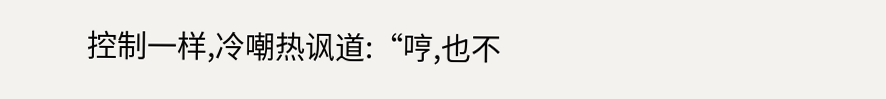控制一样,冷嘲热讽道:“哼,也不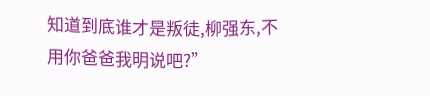知道到底谁才是叛徒,柳强东,不用你爸爸我明说吧?”